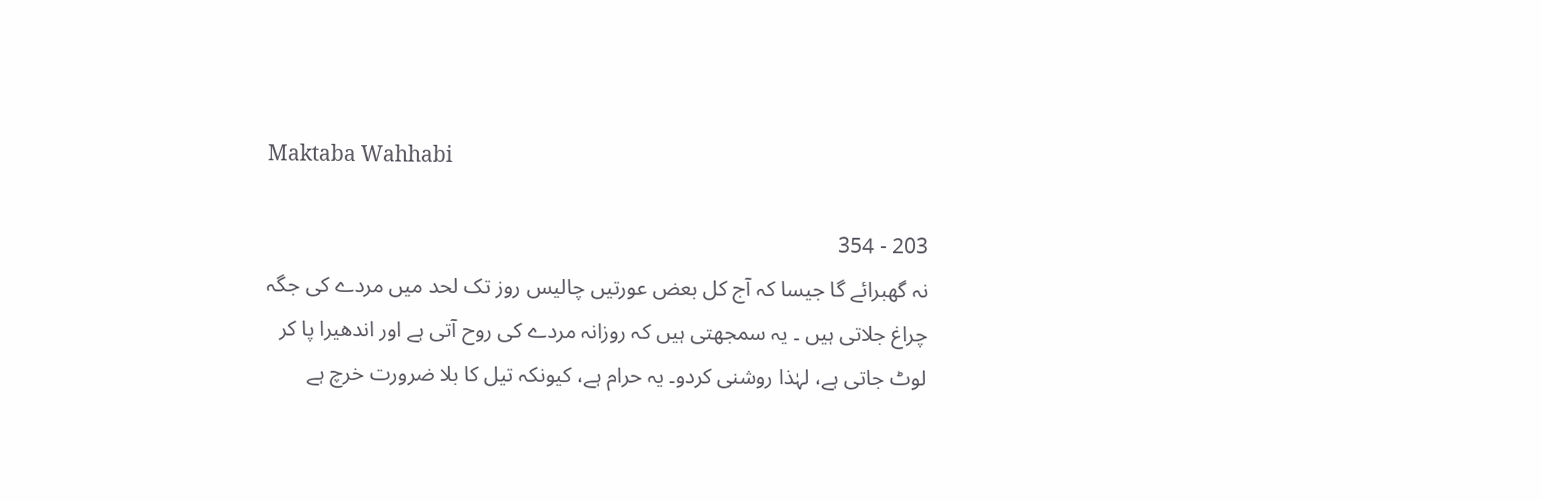Maktaba Wahhabi

203 - 354
نہ گھبرائے گا جیسا کہ آج کل بعض عورتیں چالیس روز تک لحد میں مردے کی جگہ چراغ جلاتی ہیں ۔ یہ سمجھتی ہیں کہ روزانہ مردے کی روح آتی ہے اور اندھیرا پا کر لوٹ جاتی ہے، لہٰذا روشنی کردو۔ یہ حرام ہے، کیونکہ تیل کا بلا ضرورت خرچ ہے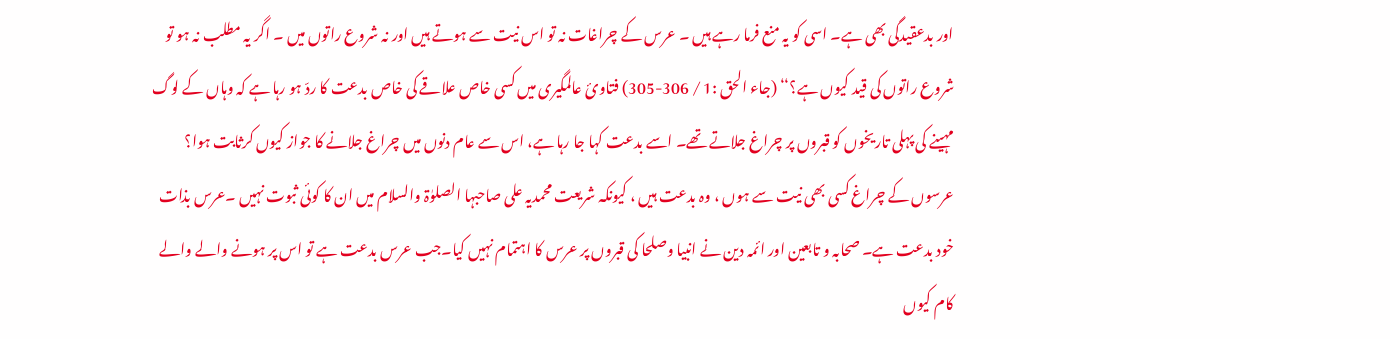اور بدعقیدگی بھی ہے۔ اسی کو یہ منع فرما رہے ہیں ۔ عرس کے چراغات نہ تو اس نیت سے ہوتے ہیں اور نہ شروع راتوں میں ۔ اگر یہ مطلب نہ ہو تو شروع راتوں کی قید کیوں ہے؟‘‘ (جاء الحق :1 / 306-305) فتاویٔ عالمگیری میں کسی خاص علاقے کی خاص بدعت کا ردّ ہو رہا ہے کہ وہاں کے لوگ مہینے کی پہلی تاریخوں کو قبروں پر چراغ جلاتے تھے۔ اسے بدعت کہا جا رہا ہے، اس سے عام دنوں میں چراغ جلانے کا جواز کیوں کرثابت ہوا؟ عرسوں کے چراغ کسی بھی نیت سے ہوں ، وہ بدعت ہیں ، کیونکہ شریعت محمدیہ علی صاحبہا الصلوٰۃ والسلام میں ان کا کوئی ثبوت نہیں ۔عرس بذات خود بدعت ہے۔ صحابہ و تابعین اور ائمہ دین نے انبیا وصلحا کی قبروں پر عرس کا اہتمام نہیں کیا۔جب عرس بدعت ہے تو اس پر ہونے والے والے کام کیوں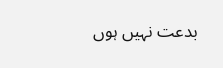بدعت نہیں ہوں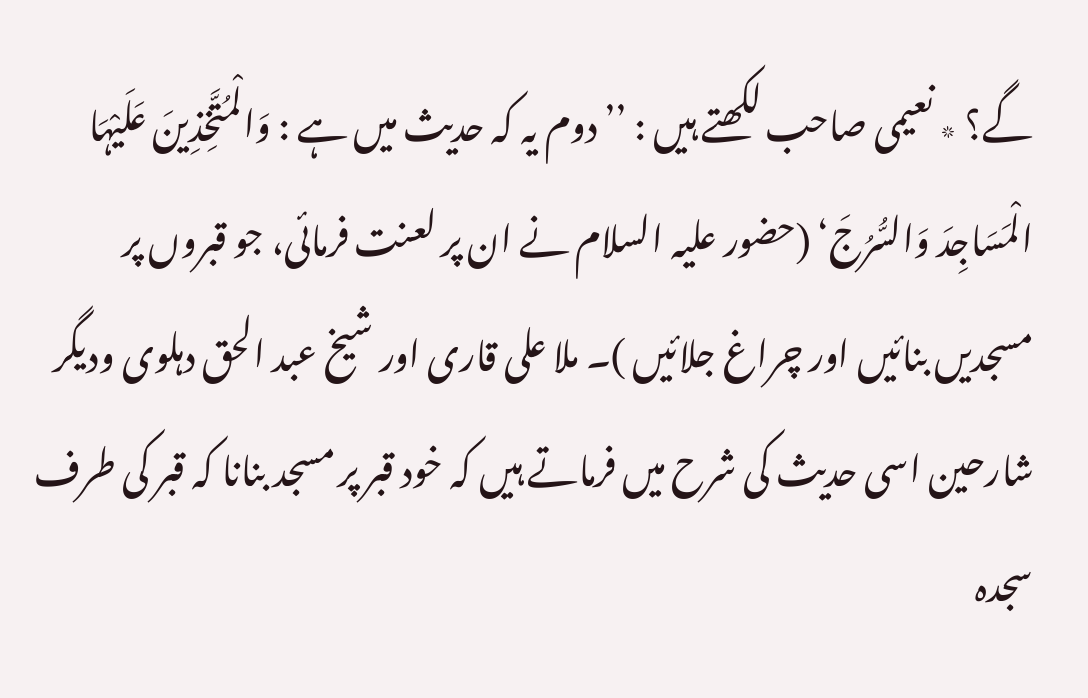گے؟ ٭ نعیمی صاحب لکھتے ہیں : ’’دوم یہ کہ حدیث میں ہے : وَالْمُتَّخِذِینَ عَلَیْہَا الْمَسَاجِدَ وَالسُّرُجَ‘ (حضور علیہ السلام نے ان پر لعنت فرمائی، جو قبروں پر مسجدیں بنائیں اور چراغ جلائیں )۔ ملا علی قاری اور شیخ عبد الحق دہلوی ودیگر شارحین اسی حدیث کی شرح میں فرماتے ہیں کہ خود قبر پر مسجد بنانا کہ قبر کی طرف سجدہ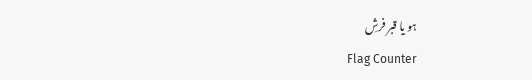ہو یا قبر فرشِ
Flag Counter